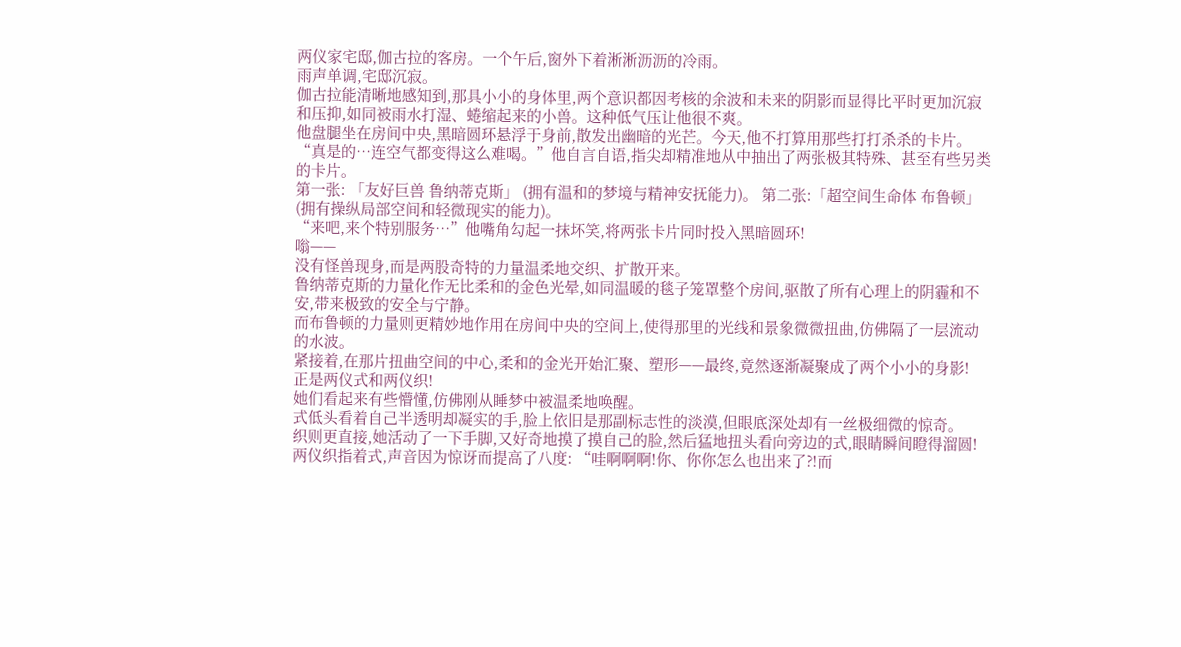两仪家宅邸,伽古拉的客房。一个午后,窗外下着淅淅沥沥的冷雨。
雨声单调,宅邸沉寂。
伽古拉能清晰地感知到,那具小小的身体里,两个意识都因考核的余波和未来的阴影而显得比平时更加沉寂和压抑,如同被雨水打湿、蜷缩起来的小兽。这种低气压让他很不爽。
他盘腿坐在房间中央,黑暗圆环悬浮于身前,散发出幽暗的光芒。今天,他不打算用那些打打杀杀的卡片。
“真是的…连空气都变得这么难喝。”他自言自语,指尖却精准地从中抽出了两张极其特殊、甚至有些另类的卡片。
第一张: 「友好巨兽 鲁纳蒂克斯」 (拥有温和的梦境与精神安抚能力)。 第二张:「超空间生命体 布鲁顿」 (拥有操纵局部空间和轻微现实的能力)。
“来吧,来个特别服务…”他嘴角勾起一抹坏笑,将两张卡片同时投入黑暗圆环!
嗡——
没有怪兽现身,而是两股奇特的力量温柔地交织、扩散开来。
鲁纳蒂克斯的力量化作无比柔和的金色光晕,如同温暖的毯子笼罩整个房间,驱散了所有心理上的阴霾和不安,带来极致的安全与宁静。
而布鲁顿的力量则更精妙地作用在房间中央的空间上,使得那里的光线和景象微微扭曲,仿佛隔了一层流动的水波。
紧接着,在那片扭曲空间的中心,柔和的金光开始汇聚、塑形——最终,竟然逐渐凝聚成了两个小小的身影!
正是两仪式和两仪织!
她们看起来有些懵懂,仿佛刚从睡梦中被温柔地唤醒。
式低头看着自己半透明却凝实的手,脸上依旧是那副标志性的淡漠,但眼底深处却有一丝极细微的惊奇。
织则更直接,她活动了一下手脚,又好奇地摸了摸自己的脸,然后猛地扭头看向旁边的式,眼睛瞬间瞪得溜圆!
两仪织指着式,声音因为惊讶而提高了八度: “哇啊啊啊!你、你你怎么也出来了?!而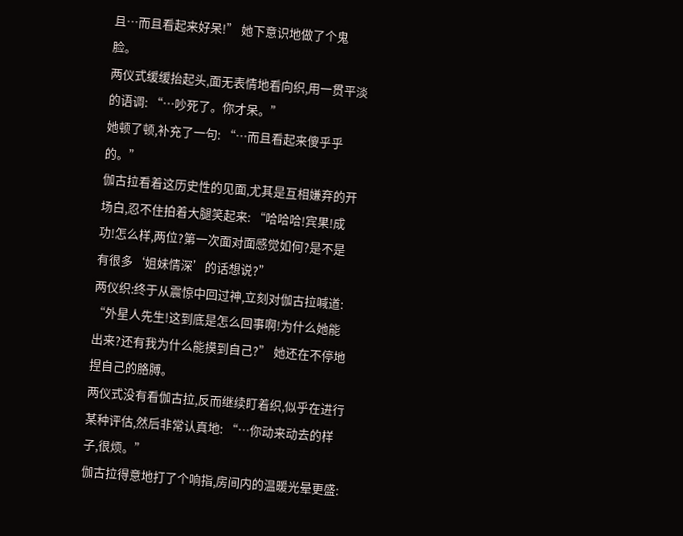且…而且看起来好呆!” 她下意识地做了个鬼脸。
两仪式缓缓抬起头,面无表情地看向织,用一贯平淡的语调: “…吵死了。你才呆。”
她顿了顿,补充了一句: “…而且看起来傻乎乎的。”
伽古拉看着这历史性的见面,尤其是互相嫌弃的开场白,忍不住拍着大腿笑起来: “哈哈哈!宾果!成功!怎么样,两位?第一次面对面感觉如何?是不是有很多‘姐妹情深’的话想说?”
两仪织:终于从震惊中回过神,立刻对伽古拉喊道: “外星人先生!这到底是怎么回事啊!为什么她能出来?还有我为什么能摸到自己?” 她还在不停地捏自己的胳膊。
两仪式没有看伽古拉,反而继续盯着织,似乎在进行某种评估,然后非常认真地: “…你动来动去的样子,很烦。”
伽古拉得意地打了个响指,房间内的温暖光晕更盛: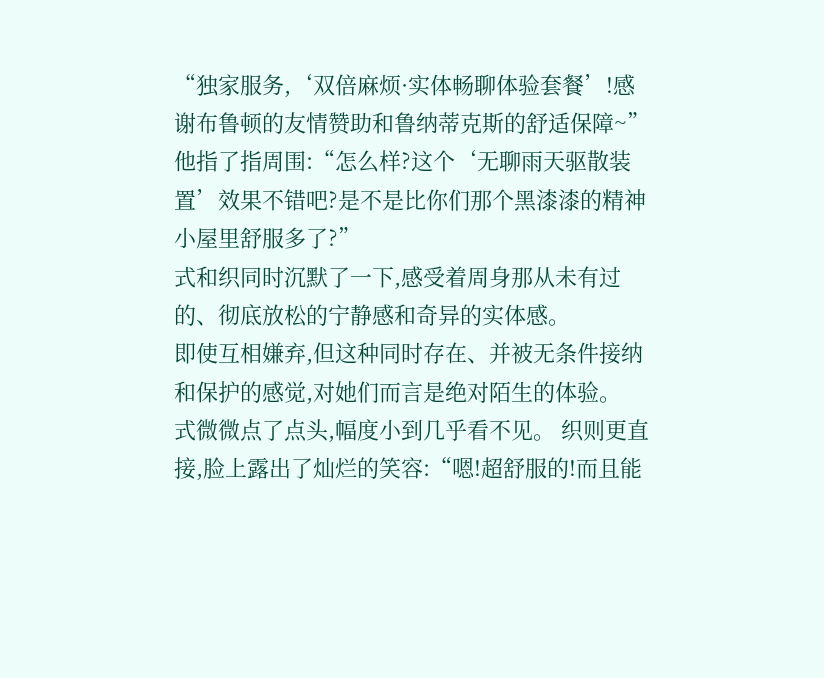“独家服务,‘双倍麻烦·实体畅聊体验套餐’!感谢布鲁顿的友情赞助和鲁纳蒂克斯的舒适保障~”
他指了指周围:“怎么样?这个‘无聊雨天驱散装置’效果不错吧?是不是比你们那个黑漆漆的精神小屋里舒服多了?”
式和织同时沉默了一下,感受着周身那从未有过的、彻底放松的宁静感和奇异的实体感。
即使互相嫌弃,但这种同时存在、并被无条件接纳和保护的感觉,对她们而言是绝对陌生的体验。
式微微点了点头,幅度小到几乎看不见。 织则更直接,脸上露出了灿烂的笑容:“嗯!超舒服的!而且能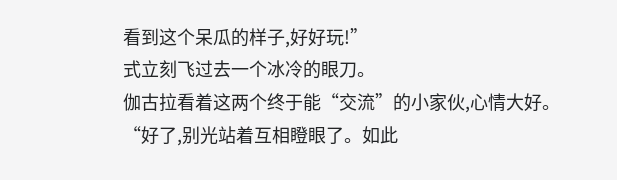看到这个呆瓜的样子,好好玩!”
式立刻飞过去一个冰冷的眼刀。
伽古拉看着这两个终于能“交流”的小家伙,心情大好。
“好了,别光站着互相瞪眼了。如此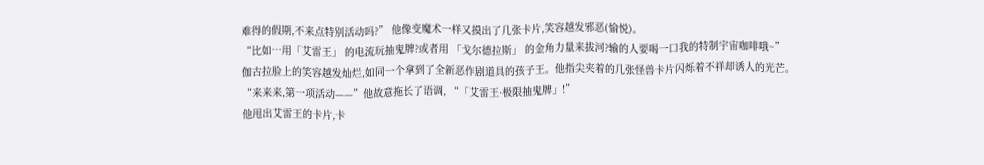难得的假期,不来点特别活动吗?” 他像变魔术一样又摸出了几张卡片,笑容越发邪恶(愉悦)。
“比如…用「艾雷王」 的电流玩抽鬼牌?或者用 「戈尔德拉斯」 的金角力量来拔河?输的人要喝一口我的特制宇宙咖啡哦~”
伽古拉脸上的笑容越发灿烂,如同一个拿到了全新恶作剧道具的孩子王。他指尖夹着的几张怪兽卡片闪烁着不祥却诱人的光芒。
“来来来,第一项活动——”他故意拖长了语调, “「艾雷王·极限抽鬼牌」!”
他甩出艾雷王的卡片,卡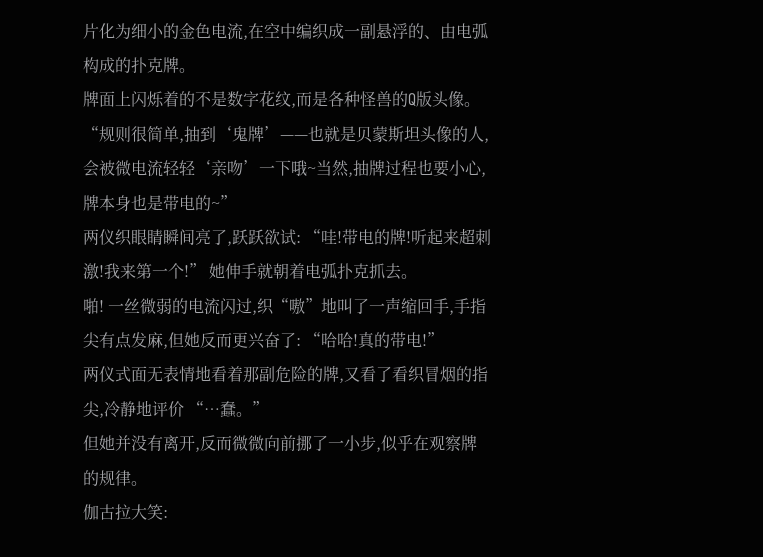片化为细小的金色电流,在空中编织成一副悬浮的、由电弧构成的扑克牌。
牌面上闪烁着的不是数字花纹,而是各种怪兽的Q版头像。“规则很简单,抽到‘鬼牌’——也就是贝蒙斯坦头像的人,会被微电流轻轻‘亲吻’一下哦~当然,抽牌过程也要小心,牌本身也是带电的~”
两仪织眼睛瞬间亮了,跃跃欲试: “哇!带电的牌!听起来超刺激!我来第一个!” 她伸手就朝着电弧扑克抓去。
啪! 一丝微弱的电流闪过,织“嗷”地叫了一声缩回手,手指尖有点发麻,但她反而更兴奋了: “哈哈!真的带电!”
两仪式面无表情地看着那副危险的牌,又看了看织冒烟的指尖,冷静地评价 “…蠢。”
但她并没有离开,反而微微向前挪了一小步,似乎在观察牌的规律。
伽古拉大笑: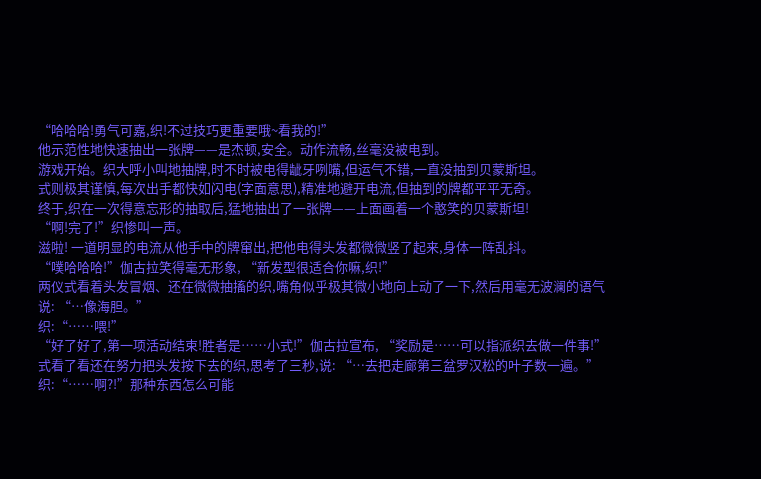“哈哈哈!勇气可嘉,织!不过技巧更重要哦~看我的!”
他示范性地快速抽出一张牌——是杰顿,安全。动作流畅,丝毫没被电到。
游戏开始。织大呼小叫地抽牌,时不时被电得龇牙咧嘴,但运气不错,一直没抽到贝蒙斯坦。
式则极其谨慎,每次出手都快如闪电(字面意思),精准地避开电流,但抽到的牌都平平无奇。
终于,织在一次得意忘形的抽取后,猛地抽出了一张牌——上面画着一个憨笑的贝蒙斯坦!
“啊!完了!”织惨叫一声。
滋啦! 一道明显的电流从他手中的牌窜出,把他电得头发都微微竖了起来,身体一阵乱抖。
“噗哈哈哈!”伽古拉笑得毫无形象, “新发型很适合你嘛,织!”
两仪式看着头发冒烟、还在微微抽搐的织,嘴角似乎极其微小地向上动了一下,然后用毫无波澜的语气说: “…像海胆。”
织:“……喂!”
“好了好了,第一项活动结束!胜者是……小式!”伽古拉宣布, “奖励是……可以指派织去做一件事!”
式看了看还在努力把头发按下去的织,思考了三秒,说: “…去把走廊第三盆罗汉松的叶子数一遍。”
织:“……啊?!”那种东西怎么可能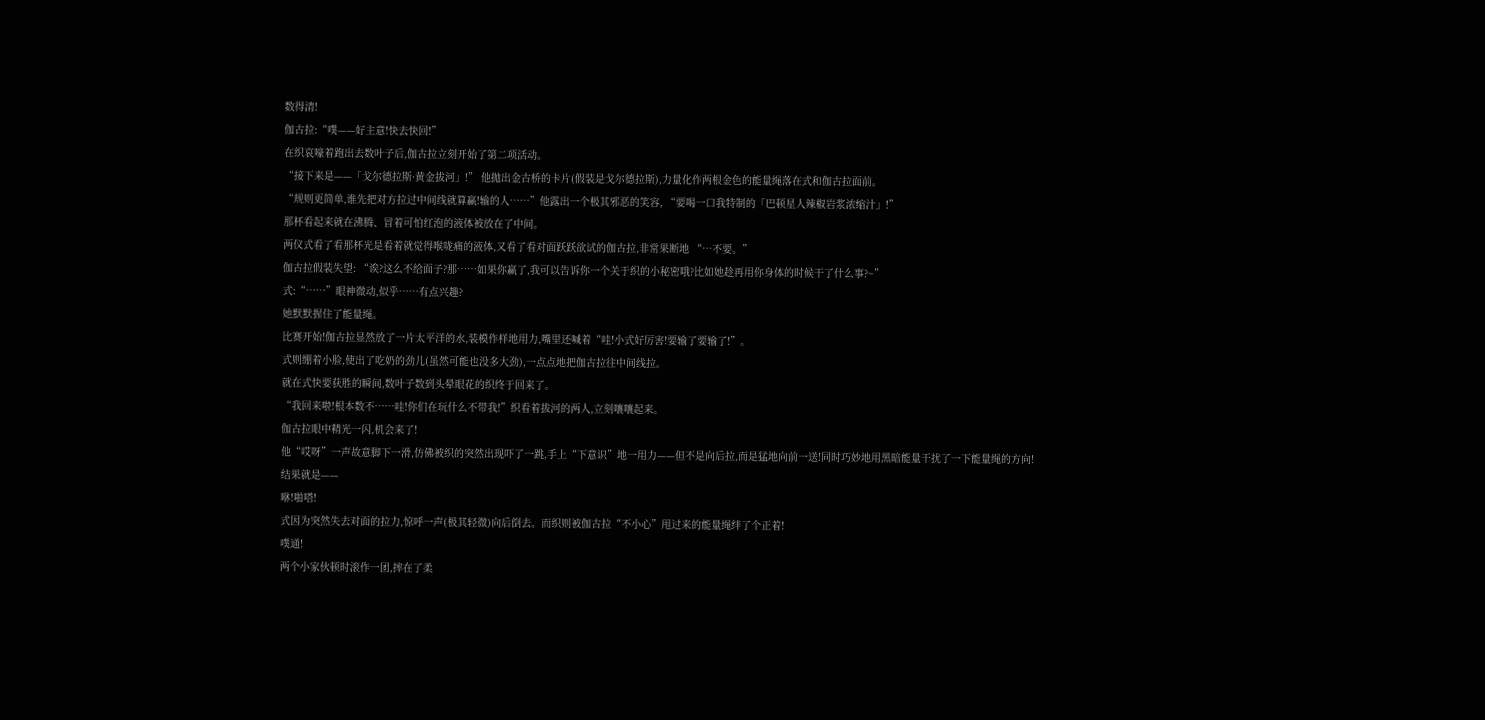数得清!
伽古拉:“噗——好主意!快去快回!”
在织哀嚎着跑出去数叶子后,伽古拉立刻开始了第二项活动。
“接下来是——「戈尔德拉斯·黄金拔河」!” 他抛出金古桥的卡片(假装是戈尔德拉斯),力量化作两根金色的能量绳落在式和伽古拉面前。
“规则更简单,谁先把对方拉过中间线就算赢!输的人……”他露出一个极其邪恶的笑容, “要喝一口我特制的「巴顿星人辣椒岩浆浓缩汁」!”
那杯看起来就在沸腾、冒着可怕红泡的液体被放在了中间。
两仪式看了看那杯光是看着就觉得喉咙痛的液体,又看了看对面跃跃欲试的伽古拉,非常果断地 “…不要。”
伽古拉假装失望: “诶?这么不给面子?那……如果你赢了,我可以告诉你一个关于织的小秘密哦?比如她趁再用你身体的时候干了什么事?~”
式:“……”眼神微动,似乎……有点兴趣?
她默默握住了能量绳。
比赛开始!伽古拉显然放了一片太平洋的水,装模作样地用力,嘴里还喊着“哇!小式好厉害!要输了要输了!”。
式则绷着小脸,使出了吃奶的劲儿(虽然可能也没多大劲),一点点地把伽古拉往中间线拉。
就在式快要获胜的瞬间,数叶子数到头晕眼花的织终于回来了。
“我回来啦!根本数不……哇!你们在玩什么不带我!”织看着拔河的两人,立刻嚷嚷起来。
伽古拉眼中精光一闪,机会来了!
他“哎呀”一声故意脚下一滑,仿佛被织的突然出现吓了一跳,手上“下意识”地一用力——但不是向后拉,而是猛地向前一送!同时巧妙地用黑暗能量干扰了一下能量绳的方向!
结果就是——
咻!啪嗒!
式因为突然失去对面的拉力,惊呼一声(极其轻微)向后倒去。而织则被伽古拉“不小心”甩过来的能量绳绊了个正着!
噗通!
两个小家伙顿时滚作一团,摔在了柔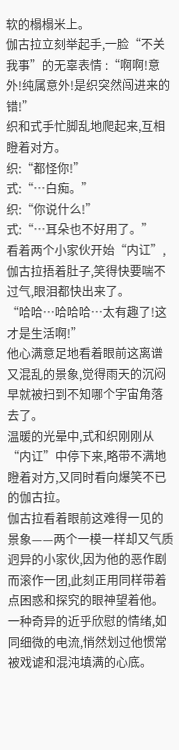软的榻榻米上。
伽古拉立刻举起手,一脸“不关我事”的无辜表情 :“啊啊!意外!纯属意外!是织突然闯进来的错!”
织和式手忙脚乱地爬起来,互相瞪着对方。
织:“都怪你!”
式:“…白痴。”
织:“你说什么!”
式:“…耳朵也不好用了。”
看着两个小家伙开始“内讧”,伽古拉捂着肚子,笑得快要喘不过气,眼泪都快出来了。
“哈哈…哈哈哈…太有趣了!这才是生活啊!”
他心满意足地看着眼前这离谱又混乱的景象,觉得雨天的沉闷早就被扫到不知哪个宇宙角落去了。
温暖的光晕中,式和织刚刚从“内讧”中停下来,略带不满地瞪着对方,又同时看向爆笑不已的伽古拉。
伽古拉看着眼前这难得一见的景象——两个一模一样却又气质迥异的小家伙,因为他的恶作剧而滚作一团,此刻正用同样带着点困惑和探究的眼神望着他。
一种奇异的近乎欣慰的情绪,如同细微的电流,悄然划过他惯常被戏谑和混沌填满的心底。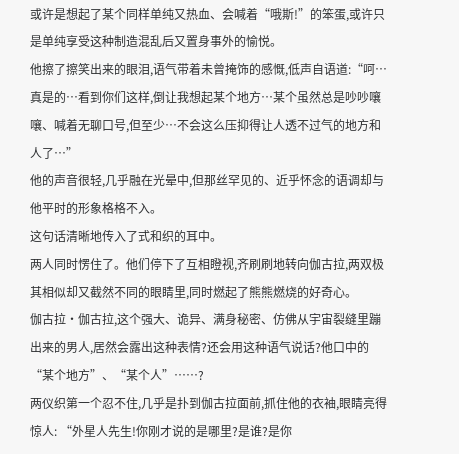或许是想起了某个同样单纯又热血、会喊着“哦斯!”的笨蛋,或许只是单纯享受这种制造混乱后又置身事外的愉悦。
他擦了擦笑出来的眼泪,语气带着未曾掩饰的感慨,低声自语道:“呵…真是的…看到你们这样,倒让我想起某个地方…某个虽然总是吵吵嚷嚷、喊着无聊口号,但至少…不会这么压抑得让人透不过气的地方和人了…”
他的声音很轻,几乎融在光晕中,但那丝罕见的、近乎怀念的语调却与他平时的形象格格不入。
这句话清晰地传入了式和织的耳中。
两人同时愣住了。他们停下了互相瞪视,齐刷刷地转向伽古拉,两双极其相似却又截然不同的眼睛里,同时燃起了熊熊燃烧的好奇心。
伽古拉·伽古拉,这个强大、诡异、满身秘密、仿佛从宇宙裂缝里蹦出来的男人,居然会露出这种表情?还会用这种语气说话?他口中的“某个地方”、“某个人”……?
两仪织第一个忍不住,几乎是扑到伽古拉面前,抓住他的衣袖,眼睛亮得惊人: “外星人先生!你刚才说的是哪里?是谁?是你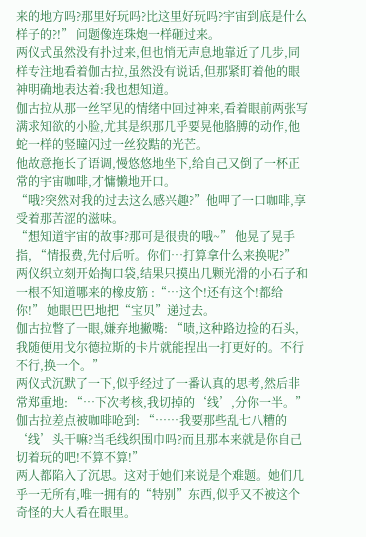来的地方吗?那里好玩吗?比这里好玩吗?宇宙到底是什么样子的?!” 问题像连珠炮一样砸过来。
两仪式虽然没有扑过来,但也悄无声息地靠近了几步,同样专注地看着伽古拉,虽然没有说话,但那紧盯着他的眼神明确地表达着:我也想知道。
伽古拉从那一丝罕见的情绪中回过神来,看着眼前两张写满求知欲的小脸,尤其是织那几乎要晃他胳膊的动作,他蛇一样的竖瞳闪过一丝狡黠的光芒。
他故意拖长了语调,慢悠悠地坐下,给自己又倒了一杯正常的宇宙咖啡,才慵懒地开口。
“哦?突然对我的过去这么感兴趣?”他呷了一口咖啡,享受着那苦涩的滋味。
“想知道宇宙的故事?那可是很贵的哦~” 他晃了晃手指, “情报费,先付后听。你们…打算拿什么来换呢?”
两仪织立刻开始掏口袋,结果只摸出几颗光滑的小石子和一根不知道哪来的橡皮筋 :“…这个!还有这个!都给你!” 她眼巴巴地把“宝贝”递过去。
伽古拉瞥了一眼,嫌弃地撇嘴: “啧,这种路边捡的石头,我随便用戈尔德拉斯的卡片就能捏出一打更好的。不行不行,换一个。”
两仪式沉默了一下,似乎经过了一番认真的思考,然后非常郑重地: “…下次考核,我切掉的‘线’,分你一半。”
伽古拉差点被咖啡呛到: “……我要那些乱七八糟的‘线’头干嘛?当毛线织围巾吗?而且那本来就是你自己切着玩的吧!不算不算!”
两人都陷入了沉思。这对于她们来说是个难题。她们几乎一无所有,唯一拥有的“特别”东西,似乎又不被这个奇怪的大人看在眼里。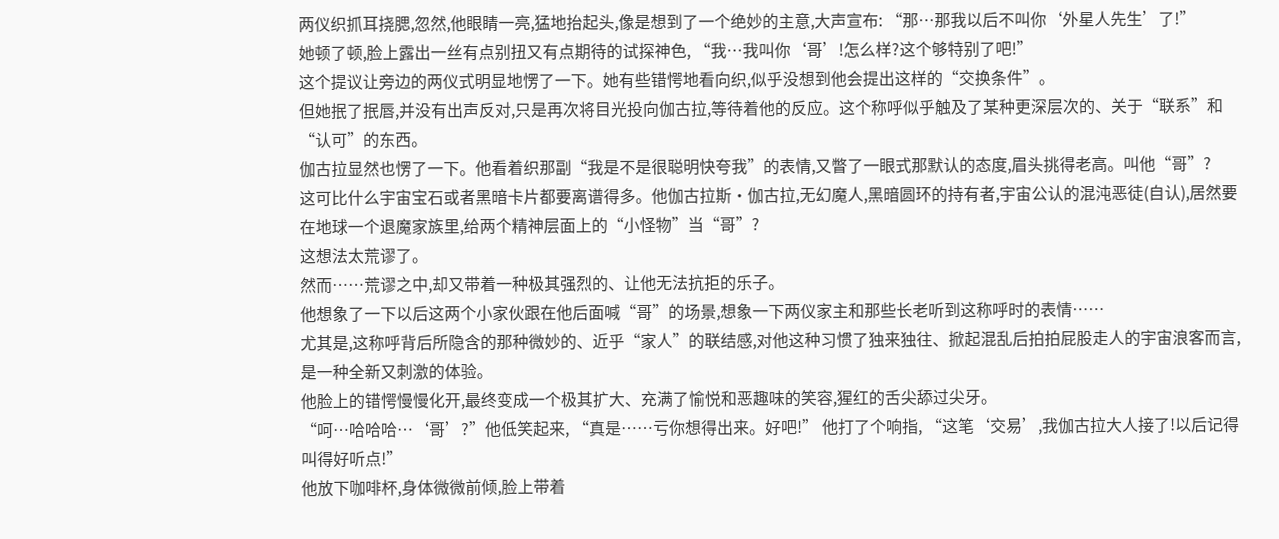两仪织抓耳挠腮,忽然,他眼睛一亮,猛地抬起头,像是想到了一个绝妙的主意,大声宣布: “那…那我以后不叫你‘外星人先生’了!”
她顿了顿,脸上露出一丝有点别扭又有点期待的试探神色, “我…我叫你‘哥’!怎么样?这个够特别了吧!”
这个提议让旁边的两仪式明显地愣了一下。她有些错愕地看向织,似乎没想到他会提出这样的“交换条件”。
但她抿了抿唇,并没有出声反对,只是再次将目光投向伽古拉,等待着他的反应。这个称呼似乎触及了某种更深层次的、关于“联系”和“认可”的东西。
伽古拉显然也愣了一下。他看着织那副“我是不是很聪明快夸我”的表情,又瞥了一眼式那默认的态度,眉头挑得老高。叫他“哥”?
这可比什么宇宙宝石或者黑暗卡片都要离谱得多。他伽古拉斯·伽古拉,无幻魔人,黑暗圆环的持有者,宇宙公认的混沌恶徒(自认),居然要在地球一个退魔家族里,给两个精神层面上的“小怪物”当“哥”?
这想法太荒谬了。
然而……荒谬之中,却又带着一种极其强烈的、让他无法抗拒的乐子。
他想象了一下以后这两个小家伙跟在他后面喊“哥”的场景,想象一下两仪家主和那些长老听到这称呼时的表情……
尤其是,这称呼背后所隐含的那种微妙的、近乎“家人”的联结感,对他这种习惯了独来独往、掀起混乱后拍拍屁股走人的宇宙浪客而言,是一种全新又刺激的体验。
他脸上的错愕慢慢化开,最终变成一个极其扩大、充满了愉悦和恶趣味的笑容,猩红的舌尖舔过尖牙。
“呵…哈哈哈…‘哥’?”他低笑起来, “真是……亏你想得出来。好吧!” 他打了个响指, “这笔‘交易’,我伽古拉大人接了!以后记得叫得好听点!”
他放下咖啡杯,身体微微前倾,脸上带着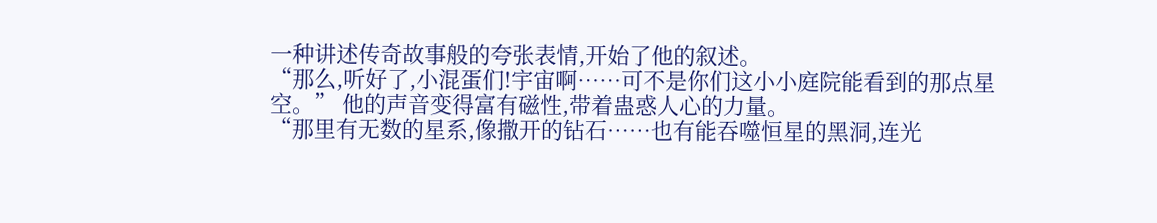一种讲述传奇故事般的夸张表情,开始了他的叙述。
“那么,听好了,小混蛋们!宇宙啊……可不是你们这小小庭院能看到的那点星空。” 他的声音变得富有磁性,带着蛊惑人心的力量。
“那里有无数的星系,像撒开的钻石……也有能吞噬恒星的黑洞,连光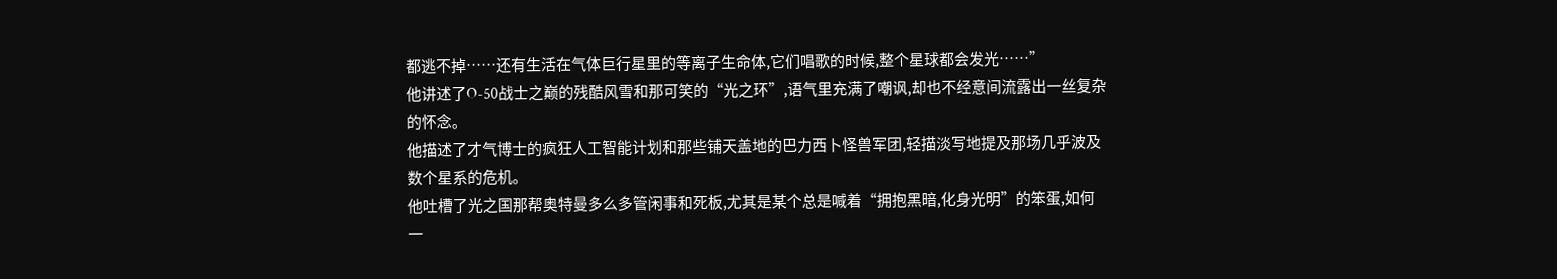都逃不掉……还有生活在气体巨行星里的等离子生命体,它们唱歌的时候,整个星球都会发光……”
他讲述了O-50战士之巅的残酷风雪和那可笑的“光之环”,语气里充满了嘲讽,却也不经意间流露出一丝复杂的怀念。
他描述了才气博士的疯狂人工智能计划和那些铺天盖地的巴力西卜怪兽军团,轻描淡写地提及那场几乎波及数个星系的危机。
他吐槽了光之国那帮奥特曼多么多管闲事和死板,尤其是某个总是喊着“拥抱黑暗,化身光明”的笨蛋,如何一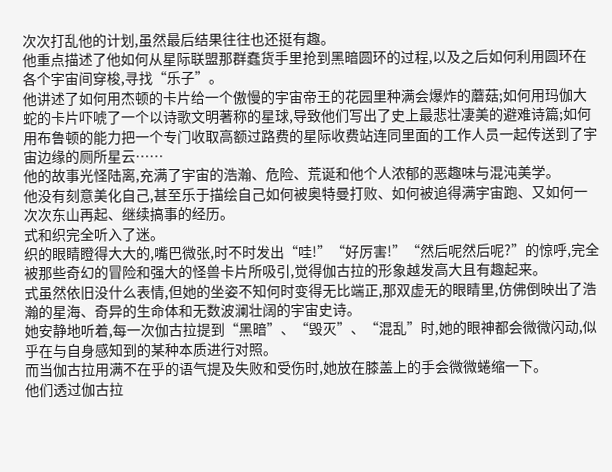次次打乱他的计划,虽然最后结果往往也还挺有趣。
他重点描述了他如何从星际联盟那群蠢货手里抢到黑暗圆环的过程,以及之后如何利用圆环在各个宇宙间穿梭,寻找“乐子”。
他讲述了如何用杰顿的卡片给一个傲慢的宇宙帝王的花园里种满会爆炸的蘑菇;如何用玛伽大蛇的卡片吓唬了一个以诗歌文明著称的星球,导致他们写出了史上最悲壮凄美的避难诗篇;如何用布鲁顿的能力把一个专门收取高额过路费的星际收费站连同里面的工作人员一起传送到了宇宙边缘的厕所星云……
他的故事光怪陆离,充满了宇宙的浩瀚、危险、荒诞和他个人浓郁的恶趣味与混沌美学。
他没有刻意美化自己,甚至乐于描绘自己如何被奥特曼打败、如何被追得满宇宙跑、又如何一次次东山再起、继续搞事的经历。
式和织完全听入了迷。
织的眼睛瞪得大大的,嘴巴微张,时不时发出“哇!”“好厉害!”“然后呢然后呢?”的惊呼,完全被那些奇幻的冒险和强大的怪兽卡片所吸引,觉得伽古拉的形象越发高大且有趣起来。
式虽然依旧没什么表情,但她的坐姿不知何时变得无比端正,那双虚无的眼睛里,仿佛倒映出了浩瀚的星海、奇异的生命体和无数波澜壮阔的宇宙史诗。
她安静地听着,每一次伽古拉提到“黑暗”、“毁灭”、“混乱”时,她的眼神都会微微闪动,似乎在与自身感知到的某种本质进行对照。
而当伽古拉用满不在乎的语气提及失败和受伤时,她放在膝盖上的手会微微蜷缩一下。
他们透过伽古拉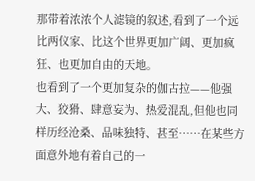那带着浓浓个人滤镜的叙述,看到了一个远比两仪家、比这个世界更加广阔、更加疯狂、也更加自由的天地。
也看到了一个更加复杂的伽古拉——他强大、狡猾、肆意妄为、热爱混乱,但他也同样历经沧桑、品味独特、甚至……在某些方面意外地有着自己的一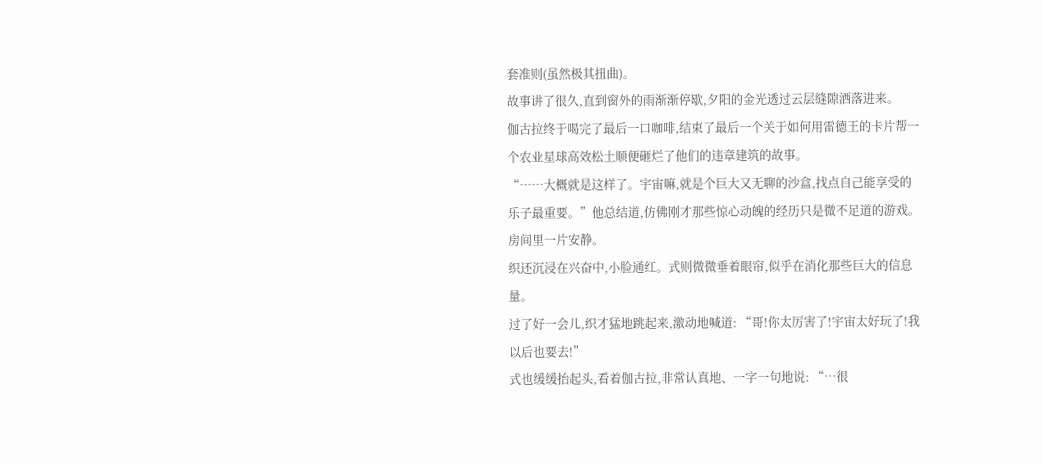套准则(虽然极其扭曲)。
故事讲了很久,直到窗外的雨渐渐停歇,夕阳的金光透过云层缝隙洒落进来。
伽古拉终于喝完了最后一口咖啡,结束了最后一个关于如何用雷德王的卡片帮一个农业星球高效松土顺便砸烂了他们的违章建筑的故事。
“……大概就是这样了。宇宙嘛,就是个巨大又无聊的沙盒,找点自己能享受的乐子最重要。”他总结道,仿佛刚才那些惊心动魄的经历只是微不足道的游戏。
房间里一片安静。
织还沉浸在兴奋中,小脸通红。式则微微垂着眼帘,似乎在消化那些巨大的信息量。
过了好一会儿,织才猛地跳起来,激动地喊道: “哥!你太厉害了!宇宙太好玩了!我以后也要去!”
式也缓缓抬起头,看着伽古拉,非常认真地、一字一句地说: “…很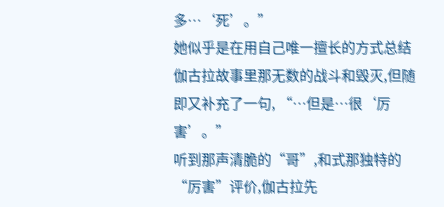多…‘死’。”
她似乎是在用自己唯一擅长的方式总结伽古拉故事里那无数的战斗和毁灭,但随即又补充了一句, “…但是…很‘厉害’。”
听到那声清脆的“哥”,和式那独特的“厉害”评价,伽古拉先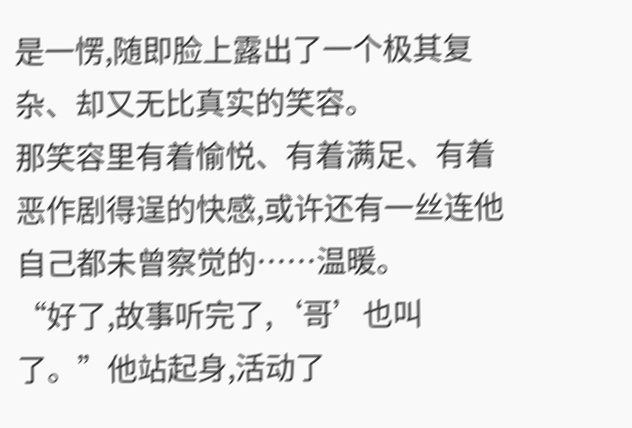是一愣,随即脸上露出了一个极其复杂、却又无比真实的笑容。
那笑容里有着愉悦、有着满足、有着恶作剧得逞的快感,或许还有一丝连他自己都未曾察觉的……温暖。
“好了,故事听完了,‘哥’也叫了。”他站起身,活动了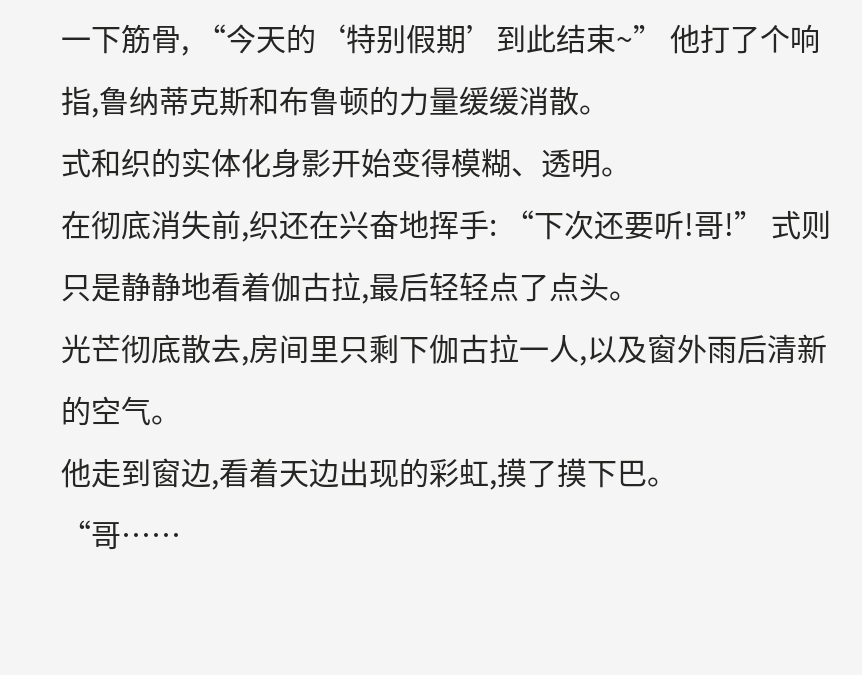一下筋骨, “今天的‘特别假期’到此结束~” 他打了个响指,鲁纳蒂克斯和布鲁顿的力量缓缓消散。
式和织的实体化身影开始变得模糊、透明。
在彻底消失前,织还在兴奋地挥手: “下次还要听!哥!” 式则只是静静地看着伽古拉,最后轻轻点了点头。
光芒彻底散去,房间里只剩下伽古拉一人,以及窗外雨后清新的空气。
他走到窗边,看着天边出现的彩虹,摸了摸下巴。
“哥……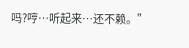吗?哼…听起来…还不赖。”